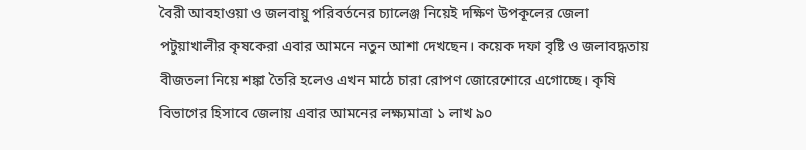বৈরী আবহাওয়া ও জলবায়ু পরিবর্তনের চ্যালেঞ্জ নিয়েই দক্ষিণ উপকূলের জেলা পটুয়াখালীর কৃষকেরা এবার আমনে নতুন আশা দেখছেন। কয়েক দফা বৃষ্টি ও জলাবদ্ধতায় বীজতলা নিয়ে শঙ্কা তৈরি হলেও এখন মাঠে চারা রোপণ জোরেশোরে এগোচ্ছে। কৃষি বিভাগের হিসাবে জেলায় এবার আমনের লক্ষ্যমাত্রা ১ লাখ ৯০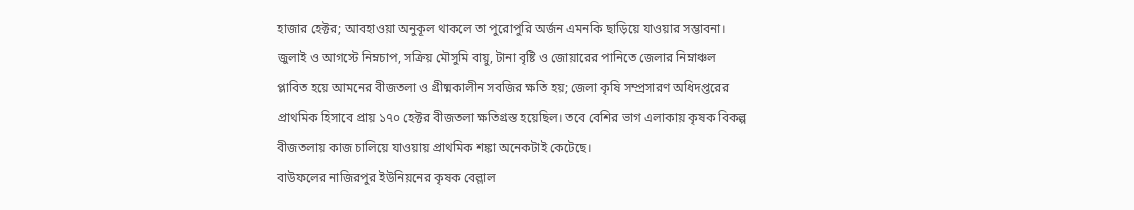হাজার হেক্টর; আবহাওয়া অনুকূল থাকলে তা পুরোপুরি অর্জন এমনকি ছাড়িয়ে যাওয়ার সম্ভাবনা।
জুলাই ও আগস্টে নিম্নচাপ, সক্রিয় মৌসুমি বায়ু, টানা বৃষ্টি ও জোয়ারের পানিতে জেলার নিম্নাঞ্চল প্লাবিত হয়ে আমনের বীজতলা ও গ্রীষ্মকালীন সবজির ক্ষতি হয়; জেলা কৃষি সম্প্রসারণ অধিদপ্তরের প্রাথমিক হিসাবে প্রায় ১৭০ হেক্টর বীজতলা ক্ষতিগ্রস্ত হয়েছিল। তবে বেশির ভাগ এলাকায় কৃষক বিকল্প বীজতলায় কাজ চালিয়ে যাওয়ায় প্রাথমিক শঙ্কা অনেকটাই কেটেছে।
বাউফলের নাজিরপুর ইউনিয়নের কৃষক বেল্লাল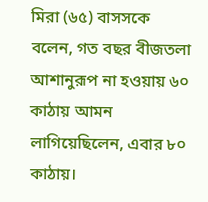মিরা (৬৫) বাসসকে বলেন, গত বছর বীজতলা আশানুরূপ না হওয়ায় ৬০ কাঠায় আমন লাগিয়েছিলেন, এবার ৮০ কাঠায়।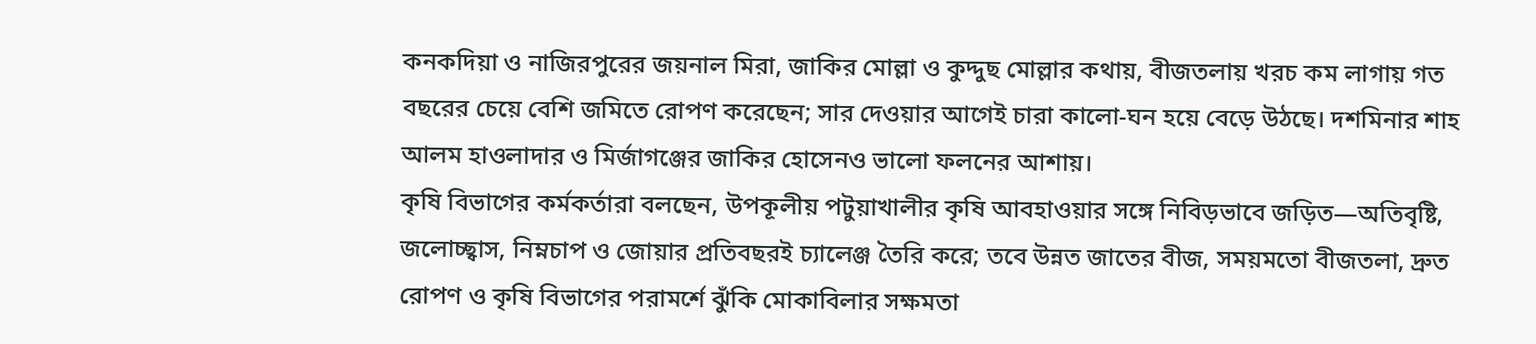কনকদিয়া ও নাজিরপুরের জয়নাল মিরা, জাকির মোল্লা ও কুদ্দুছ মোল্লার কথায়, বীজতলায় খরচ কম লাগায় গত বছরের চেয়ে বেশি জমিতে রোপণ করেছেন; সার দেওয়ার আগেই চারা কালো-ঘন হয়ে বেড়ে উঠছে। দশমিনার শাহ আলম হাওলাদার ও মির্জাগঞ্জের জাকির হোসেনও ভালো ফলনের আশায়।
কৃষি বিভাগের কর্মকর্তারা বলছেন, উপকূলীয় পটুয়াখালীর কৃষি আবহাওয়ার সঙ্গে নিবিড়ভাবে জড়িত—অতিবৃষ্টি, জলোচ্ছ্বাস, নিম্নচাপ ও জোয়ার প্রতিবছরই চ্যালেঞ্জ তৈরি করে; তবে উন্নত জাতের বীজ, সময়মতো বীজতলা, দ্রুত রোপণ ও কৃষি বিভাগের পরামর্শে ঝুঁকি মোকাবিলার সক্ষমতা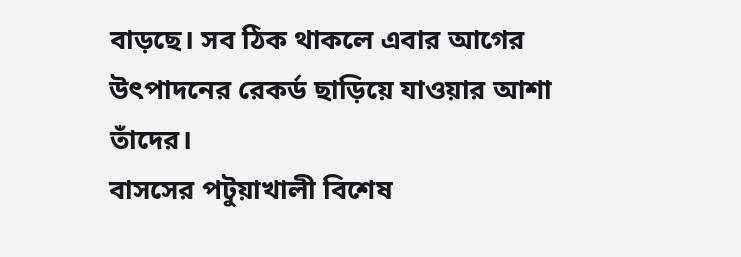বাড়ছে। সব ঠিক থাকলে এবার আগের উৎপাদনের রেকর্ড ছাড়িয়ে যাওয়ার আশা তাঁদের।
বাসসের পটুয়াখালী বিশেষ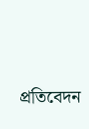প্রতিবেদন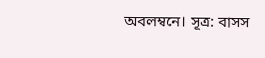অবলম্বনে। সূত্র: বাসস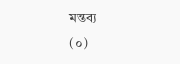মন্তব্য
(০)